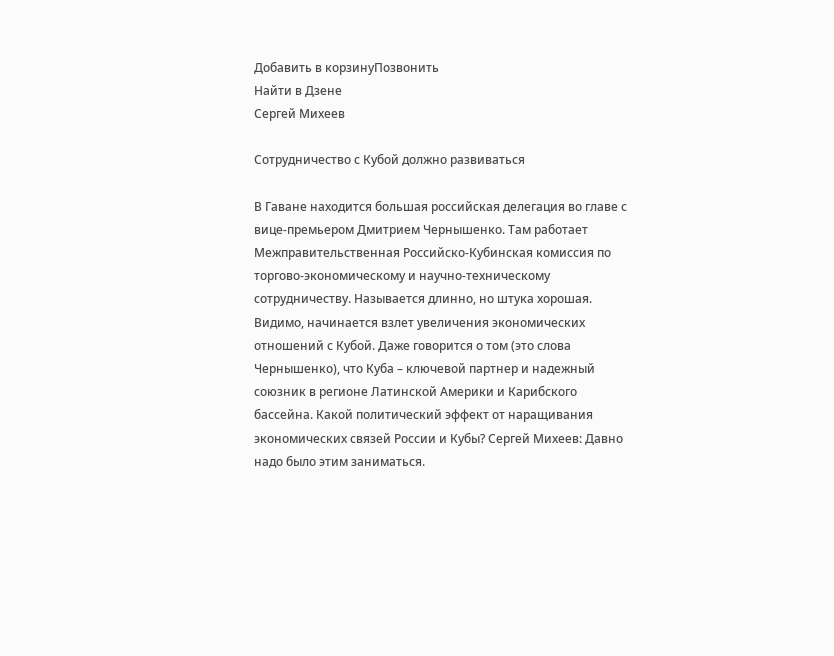Добавить в корзинуПозвонить
Найти в Дзене
Сергей Михеев

Сотрудничество с Кубой должно развиваться

В Гаване находится большая российская делегация во главе с вице-премьером Дмитрием Чернышенко. Там работает Межправительственная Российско-Кубинская комиссия по торгово-экономическому и научно-техническому сотрудничеству. Называется длинно, но штука хорошая. Видимо, начинается взлет увеличения экономических отношений с Кубой. Даже говорится о том (это слова Чернышенко), что Куба – ключевой партнер и надежный союзник в регионе Латинской Америки и Карибского бассейна. Какой политический эффект от наращивания экономических связей России и Кубы? Сергей Михеев: Давно надо было этим заниматься.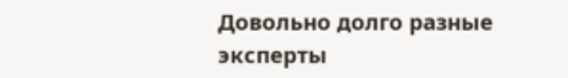Довольно долго разные эксперты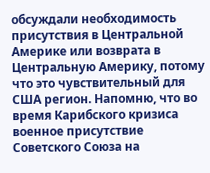обсуждали необходимость присутствия в Центральной Америке или возврата в Центральную Америку, потому что это чувствительный для США регион. Напомню, что во время Карибского кризиса военное присутствие Советского Союза на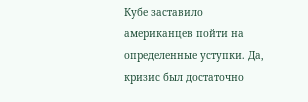Кубе заставило американцев пойти на определенные уступки. Да, кризис был достаточно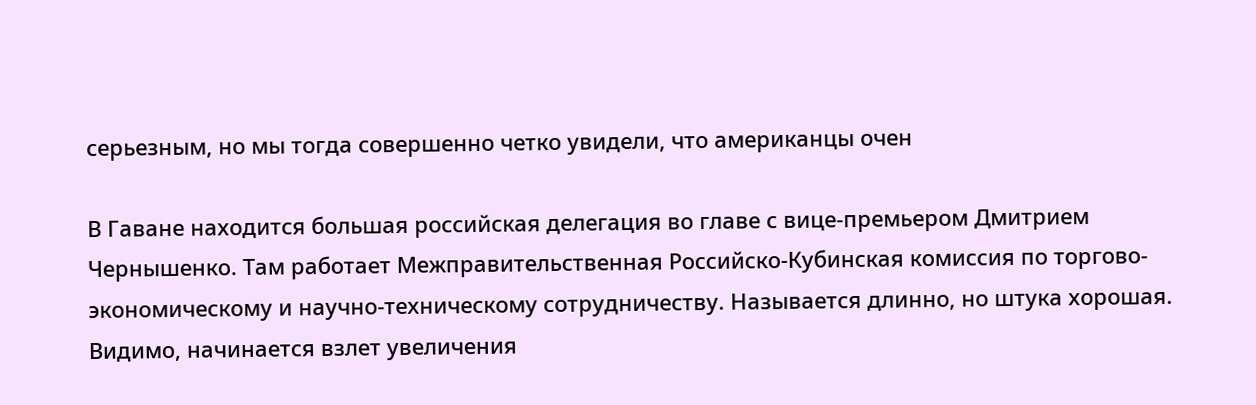серьезным, но мы тогда совершенно четко увидели, что американцы очен

В Гаване находится большая российская делегация во главе с вице-премьером Дмитрием Чернышенко. Там работает Межправительственная Российско-Кубинская комиссия по торгово-экономическому и научно-техническому сотрудничеству. Называется длинно, но штука хорошая. Видимо, начинается взлет увеличения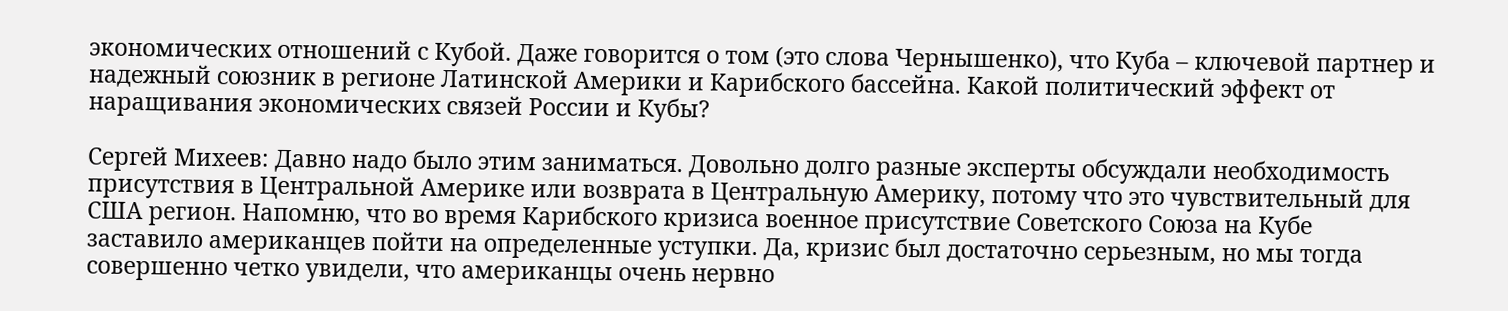экономических отношений с Кубой. Даже говорится о том (это слова Чернышенко), что Куба – ключевой партнер и надежный союзник в регионе Латинской Америки и Карибского бассейна. Какой политический эффект от наращивания экономических связей России и Кубы?

Сергей Михеев: Давно надо было этим заниматься. Довольно долго разные эксперты обсуждали необходимость присутствия в Центральной Америке или возврата в Центральную Америку, потому что это чувствительный для США регион. Напомню, что во время Карибского кризиса военное присутствие Советского Союза на Кубе заставило американцев пойти на определенные уступки. Да, кризис был достаточно серьезным, но мы тогда совершенно четко увидели, что американцы очень нервно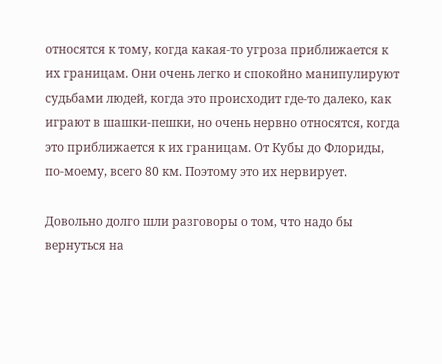относятся к тому, когда какая-то угроза приближается к их границам. Они очень легко и спокойно манипулируют судьбами людей, когда это происходит где-то далеко, как играют в шашки-пешки, но очень нервно относятся, когда это приближается к их границам. От Кубы до Флориды, по-моему, всего 80 км. Поэтому это их нервирует.

Довольно долго шли разговоры о том, что надо бы вернуться на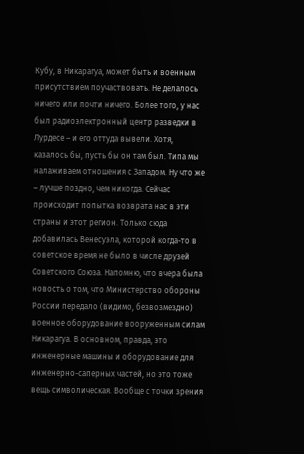Кубу, в Никарагуа, может быть и военным присутствием поучаствовать. Не делалось ничего или почти ничего. Более того, у нас был радиоэлектронный центр разведки в Лурдесе – и его оттуда вывели. Хотя, казалось бы, пусть бы он там был. Типа мы налаживаем отношения с Западом. Ну что же – лучше поздно, чем никогда. Сейчас происходит попытка возврата нас в эти страны и этот регион. Только сюда добавилась Венесуэла, которой когда-то в советское время не было в числе друзей Советского Союза. Напомню, что вчера была новость о том, что Министерство обороны России передало (видимо, безвозмездно) военное оборудование вооруженным силам Никарагуа. В основном, правда, это инженерные машины и оборудование для инженерно-саперных частей, но это тоже вещь символическая. Вообще с точки зрения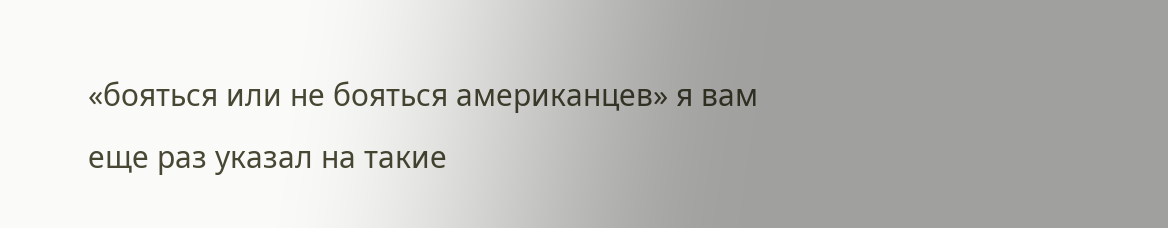«бояться или не бояться американцев» я вам еще раз указал на такие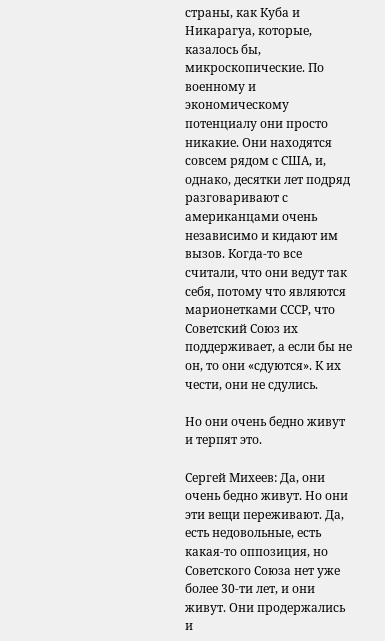страны, как Куба и Никарагуа, которые, казалось бы, микроскопические. По военному и экономическому потенциалу они просто никакие. Они находятся совсем рядом с США, и, однако, десятки лет подряд разговаривают с американцами очень независимо и кидают им вызов. Когда-то все считали, что они ведут так себя, потому что являются марионетками СССР, что Советский Союз их поддерживает, а если бы не он, то они «сдуются». К их чести, они не сдулись.

Но они очень бедно живут и терпят это.

Сергей Михеев: Да, они очень бедно живут. Но они эти вещи переживают. Да, есть недовольные, есть какая-то оппозиция, но Советского Союза нет уже более 30-ти лет, и они живут. Они продержались и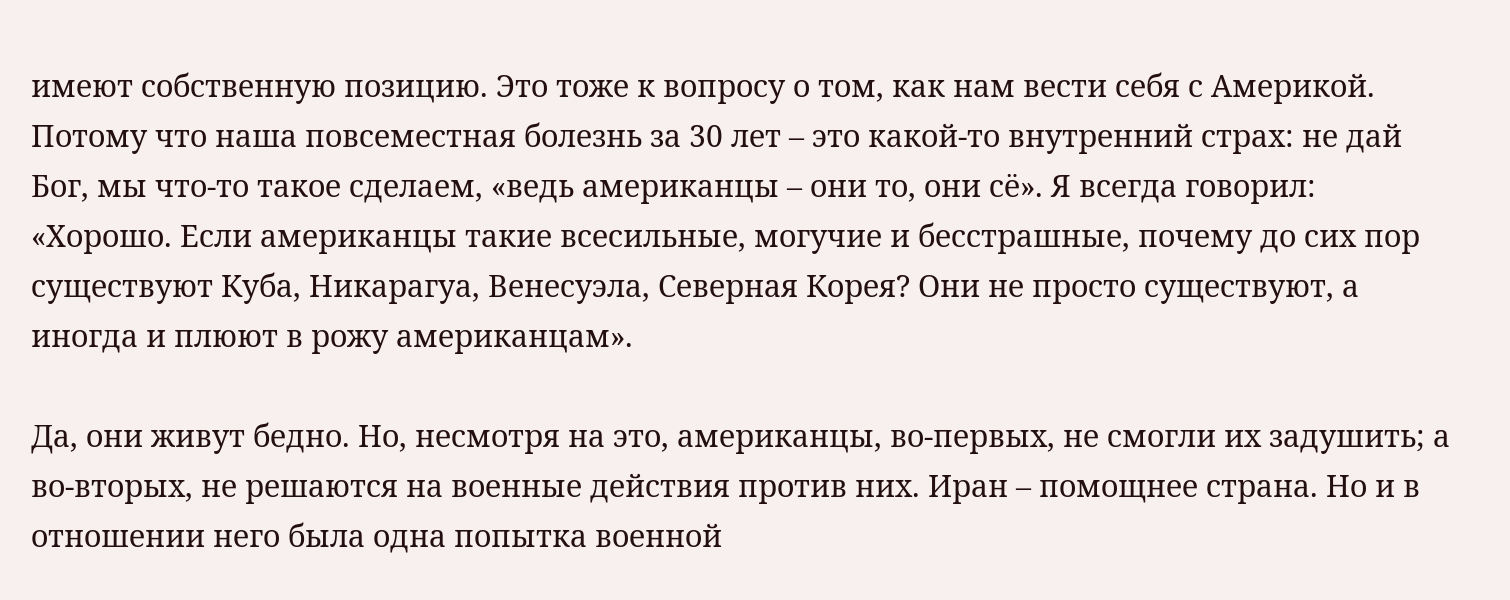имеют собственную позицию. Это тоже к вопросу о том, как нам вести себя с Америкой. Потому что наша повсеместная болезнь за 30 лет – это какой-то внутренний страх: не дай Бог, мы что-то такое сделаем, «ведь американцы – они то, они сё». Я всегда говорил: «Хорошо. Если американцы такие всесильные, могучие и бесстрашные, почему до сих пор существуют Куба, Никарагуа, Венесуэла, Северная Корея? Они не просто существуют, а иногда и плюют в рожу американцам».

Да, они живут бедно. Но, несмотря на это, американцы, во-первых, не смогли их задушить; а во-вторых, не решаются на военные действия против них. Иран – помощнее страна. Но и в отношении него была одна попытка военной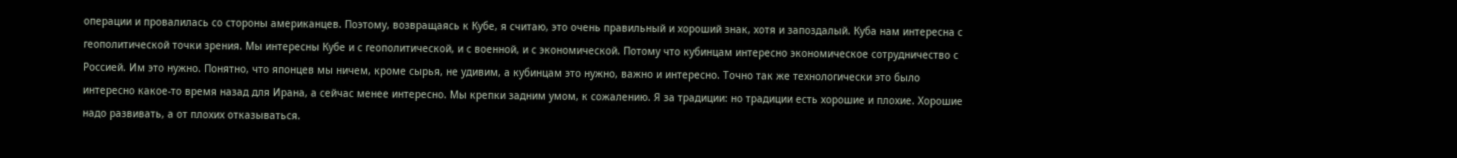операции и провалилась со стороны американцев. Поэтому, возвращаясь к Кубе, я считаю, это очень правильный и хороший знак, хотя и запоздалый. Куба нам интересна с геополитической точки зрения. Мы интересны Кубе и с геополитической, и с военной, и с экономической. Потому что кубинцам интересно экономическое сотрудничество с Россией. Им это нужно. Понятно, что японцев мы ничем, кроме сырья, не удивим, а кубинцам это нужно, важно и интересно. Точно так же технологически это было интересно какое-то время назад для Ирана, а сейчас менее интересно. Мы крепки задним умом, к сожалению. Я за традиции: но традиции есть хорошие и плохие. Хорошие надо развивать, а от плохих отказываться.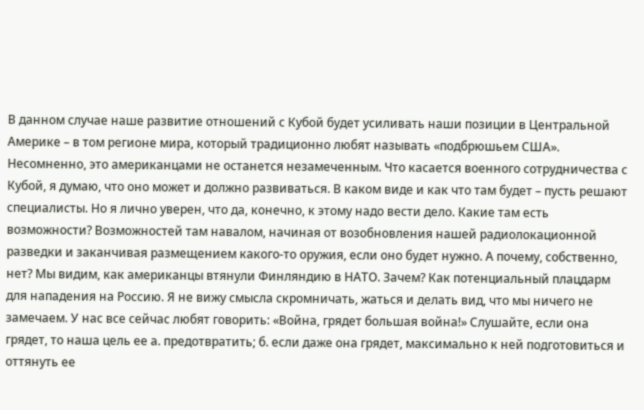В данном случае наше развитие отношений с Кубой будет усиливать наши позиции в Центральной Америке – в том регионе мира, который традиционно любят называть «подбрюшьем США». Несомненно, это американцами не останется незамеченным. Что касается военного сотрудничества с Кубой, я думаю, что оно может и должно развиваться. В каком виде и как что там будет – пусть решают специалисты. Но я лично уверен, что да, конечно, к этому надо вести дело. Какие там есть возможности? Возможностей там навалом, начиная от возобновления нашей радиолокационной разведки и заканчивая размещением какого-то оружия, если оно будет нужно. А почему, собственно, нет? Мы видим, как американцы втянули Финляндию в НАТО. Зачем? Как потенциальный плацдарм для нападения на Россию. Я не вижу смысла скромничать, жаться и делать вид, что мы ничего не замечаем. У нас все сейчас любят говорить: «Война, грядет большая война!» Слушайте, если она грядет, то наша цель ее а. предотвратить; б. если даже она грядет, максимально к ней подготовиться и оттянуть ее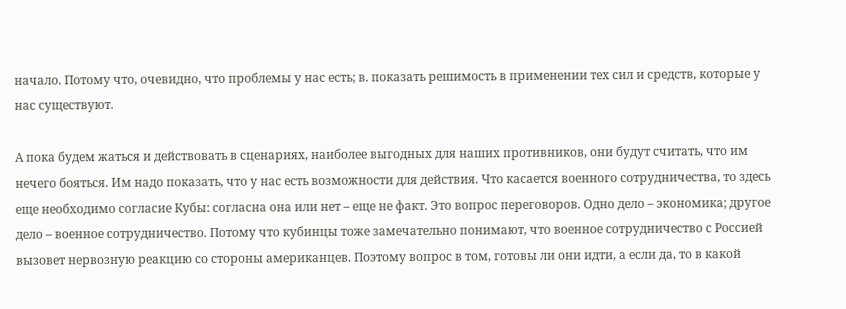начало. Потому что, очевидно, что проблемы у нас есть; в. показать решимость в применении тех сил и средств, которые у нас существуют.

А пока будем жаться и действовать в сценариях, наиболее выгодных для наших противников, они будут считать, что им нечего бояться. Им надо показать, что у нас есть возможности для действия. Что касается военного сотрудничества, то здесь еще необходимо согласие Кубы: согласна она или нет – еще не факт. Это вопрос переговоров. Одно дело – экономика; другое дело – военное сотрудничество. Потому что кубинцы тоже замечательно понимают, что военное сотрудничество с Россией вызовет нервозную реакцию со стороны американцев. Поэтому вопрос в том, готовы ли они идти, а если да, то в какой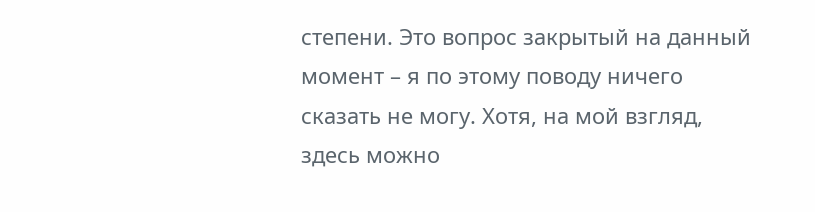степени. Это вопрос закрытый на данный момент – я по этому поводу ничего сказать не могу. Хотя, на мой взгляд, здесь можно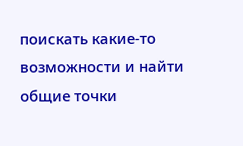поискать какие-то возможности и найти общие точки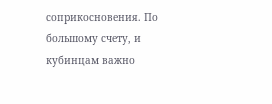соприкосновения. По большому счету, и кубинцам важно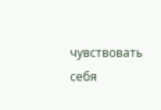чувствовать себя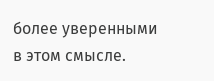более уверенными в этом смысле.